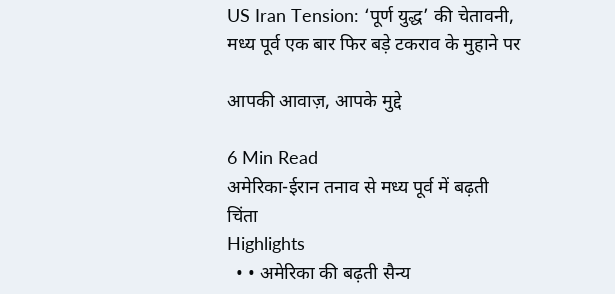US Iran Tension: ‘पूर्ण युद्ध’ की चेतावनी, मध्य पूर्व एक बार फिर बड़े टकराव के मुहाने पर

आपकी आवाज़, आपके मुद्दे

6 Min Read
अमेरिका-ईरान तनाव से मध्य पूर्व में बढ़ती चिंता
Highlights
  • • अमेरिका की बढ़ती सैन्य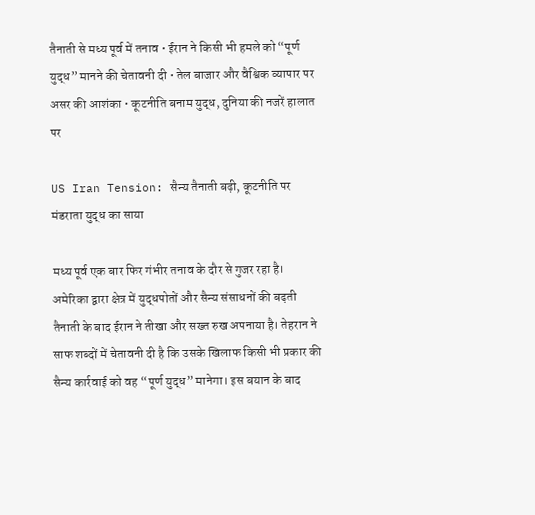तैनाती से मध्य पूर्व में तनाव • ईरान ने किसी भी हमले को “पूर्ण युद्ध” मानने की चेतावनी दी • तेल बाजार और वैश्विक व्यापार पर असर की आशंका • कूटनीति बनाम युद्ध, दुनिया की नजरें हालात पर

US Iran Tension: सैन्य तैनाती बढ़ी, कूटनीति पर मंडराता युद्ध का साया

मध्य पूर्व एक बार फिर गंभीर तनाव के दौर से गुजर रहा है। अमेरिका द्वारा क्षेत्र में युद्धपोतों और सैन्य संसाधनों की बढ़ती तैनाती के बाद ईरान ने तीखा और सख्त रुख अपनाया है। तेहरान ने साफ शब्दों में चेतावनी दी है कि उसके खिलाफ किसी भी प्रकार की सैन्य कार्रवाई को वह “पूर्ण युद्ध” मानेगा। इस बयान के बाद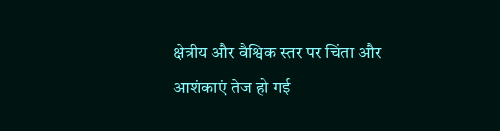क्षेत्रीय और वैश्विक स्तर पर चिंता और आशंकाएं तेज हो गई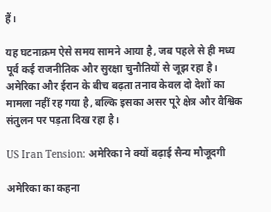हैं।

यह घटनाक्रम ऐसे समय सामने आया है, जब पहले से ही मध्य पूर्व कई राजनीतिक और सुरक्षा चुनौतियों से जूझ रहा है। अमेरिका और ईरान के बीच बढ़ता तनाव केवल दो देशों का मामला नहीं रह गया है, बल्कि इसका असर पूरे क्षेत्र और वैश्विक संतुलन पर पड़ता दिख रहा है।

US Iran Tension: अमेरिका ने क्यों बढ़ाई सैन्य मौजूदगी

अमेरिका का कहना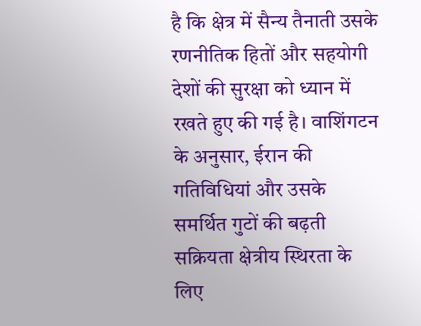है कि क्षेत्र में सैन्य तैनाती उसके रणनीतिक हितों और सहयोगी देशों की सुरक्षा को ध्यान में रखते हुए की गई है। वाशिंगटन के अनुसार, ईरान की गतिविधियां और उसके समर्थित गुटों की बढ़ती सक्रियता क्षेत्रीय स्थिरता के लिए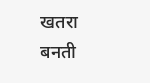खतरा बनती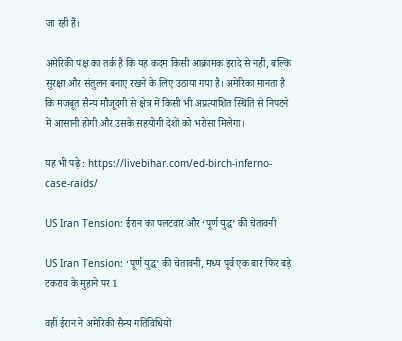जा रही हैं।

अमेरिकी पक्ष का तर्क है कि यह कदम किसी आक्रामक इरादे से नहीं, बल्कि सुरक्षा और संतुलन बनाए रखने के लिए उठाया गया है। अमेरिका मानता है कि मजबूत सैन्य मौजूदगी से क्षेत्र में किसी भी अप्रत्याशित स्थिति से निपटने में आसानी होगी और उसके सहयोगी देशों को भरोसा मिलेगा।

यह भी पढ़े : https://livebihar.com/ed-birch-inferno-case-raids/

US Iran Tension: ईरान का पलटवार और ‘पूर्ण युद्ध’ की चेतावनी

US Iran Tension: ‘पूर्ण युद्ध’ की चेतावनी, मध्य पूर्व एक बार फिर बड़े टकराव के मुहाने पर 1

वहीं ईरान ने अमेरिकी सैन्य गतिविधियों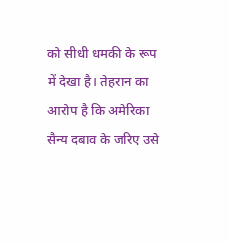को सीधी धमकी के रूप में देखा है। तेहरान का आरोप है कि अमेरिका सैन्य दबाव के जरिए उसे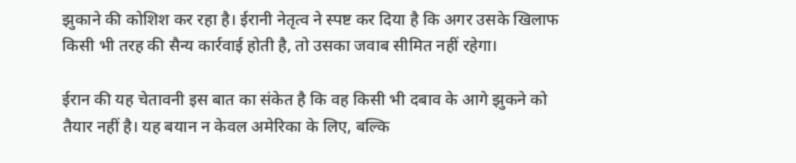झुकाने की कोशिश कर रहा है। ईरानी नेतृत्व ने स्पष्ट कर दिया है कि अगर उसके खिलाफ किसी भी तरह की सैन्य कार्रवाई होती है, तो उसका जवाब सीमित नहीं रहेगा।

ईरान की यह चेतावनी इस बात का संकेत है कि वह किसी भी दबाव के आगे झुकने को तैयार नहीं है। यह बयान न केवल अमेरिका के लिए, बल्कि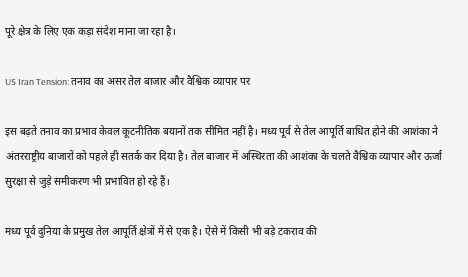पूरे क्षेत्र के लिए एक कड़ा संदेश माना जा रहा है।

US Iran Tension: तनाव का असर तेल बाजार और वैश्विक व्यापार पर

इस बढ़ते तनाव का प्रभाव केवल कूटनीतिक बयानों तक सीमित नहीं है। मध्य पूर्व से तेल आपूर्ति बाधित होने की आशंका ने अंतरराष्ट्रीय बाजारों को पहले ही सतर्क कर दिया है। तेल बाजार में अस्थिरता की आशंका के चलते वैश्विक व्यापार और ऊर्जा सुरक्षा से जुड़े समीकरण भी प्रभावित हो रहे हैं।

मध्य पूर्व दुनिया के प्रमुख तेल आपूर्ति क्षेत्रों में से एक है। ऐसे में किसी भी बड़े टकराव की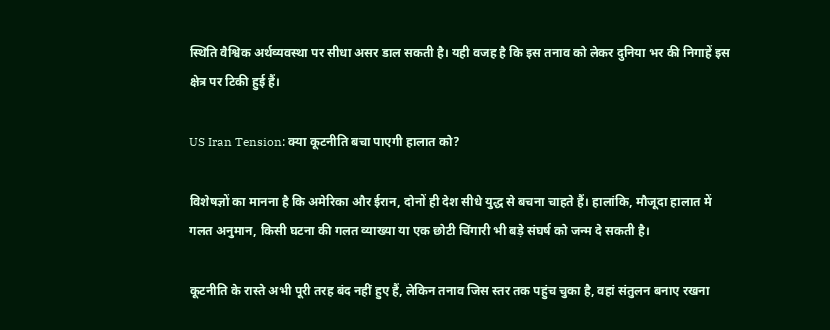स्थिति वैश्विक अर्थव्यवस्था पर सीधा असर डाल सकती है। यही वजह है कि इस तनाव को लेकर दुनिया भर की निगाहें इस क्षेत्र पर टिकी हुई हैं।

US Iran Tension: क्या कूटनीति बचा पाएगी हालात को?

विशेषज्ञों का मानना है कि अमेरिका और ईरान, दोनों ही देश सीधे युद्ध से बचना चाहते हैं। हालांकि, मौजूदा हालात में गलत अनुमान, किसी घटना की गलत व्याख्या या एक छोटी चिंगारी भी बड़े संघर्ष को जन्म दे सकती है।

कूटनीति के रास्ते अभी पूरी तरह बंद नहीं हुए हैं, लेकिन तनाव जिस स्तर तक पहुंच चुका है, वहां संतुलन बनाए रखना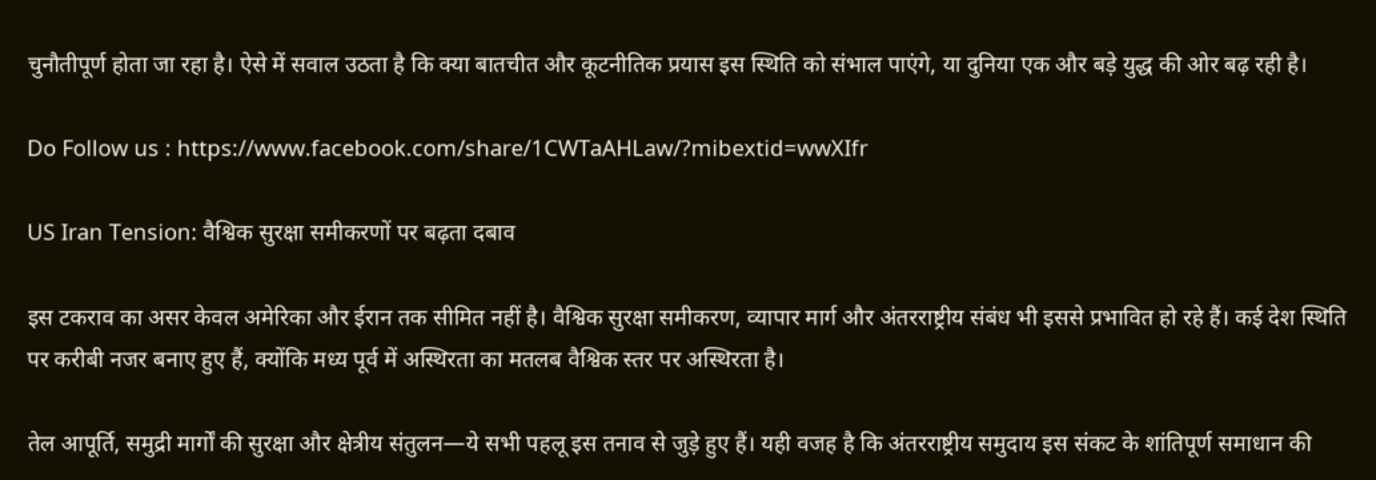चुनौतीपूर्ण होता जा रहा है। ऐसे में सवाल उठता है कि क्या बातचीत और कूटनीतिक प्रयास इस स्थिति को संभाल पाएंगे, या दुनिया एक और बड़े युद्ध की ओर बढ़ रही है।

Do Follow us : https://www.facebook.com/share/1CWTaAHLaw/?mibextid=wwXIfr

US Iran Tension: वैश्विक सुरक्षा समीकरणों पर बढ़ता दबाव

इस टकराव का असर केवल अमेरिका और ईरान तक सीमित नहीं है। वैश्विक सुरक्षा समीकरण, व्यापार मार्ग और अंतरराष्ट्रीय संबंध भी इससे प्रभावित हो रहे हैं। कई देश स्थिति पर करीबी नजर बनाए हुए हैं, क्योंकि मध्य पूर्व में अस्थिरता का मतलब वैश्विक स्तर पर अस्थिरता है।

तेल आपूर्ति, समुद्री मार्गों की सुरक्षा और क्षेत्रीय संतुलन—ये सभी पहलू इस तनाव से जुड़े हुए हैं। यही वजह है कि अंतरराष्ट्रीय समुदाय इस संकट के शांतिपूर्ण समाधान की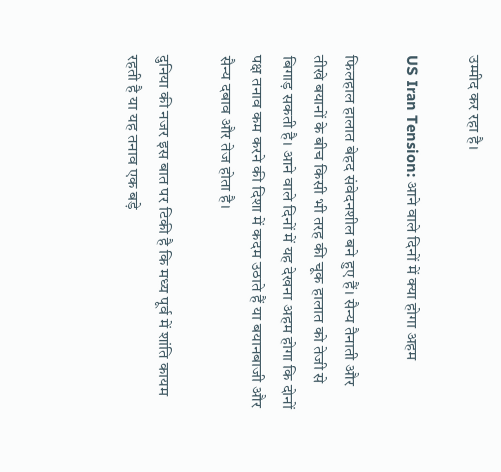उम्मीद कर रहा है।

US Iran Tension: आने वाले दिनों में क्या होगा अहम

फिलहाल हालात बेहद संवेदनशील बने हुए हैं। सैन्य तैनाती और तीखे बयानों के बीच किसी भी तरह की चूक हालात को तेजी से बिगाड़ सकती है। आने वाले दिनों में यह देखना अहम होगा कि दोनों पक्ष तनाव कम करने की दिशा में कदम उठाते हैं या बयानबाजी और सैन्य दबाव और तेज होता है।

दुनिया की नजर इस बात पर टिकी है कि मध्य पूर्व में शांति कायम रहती है या यह तनाव एक बड़े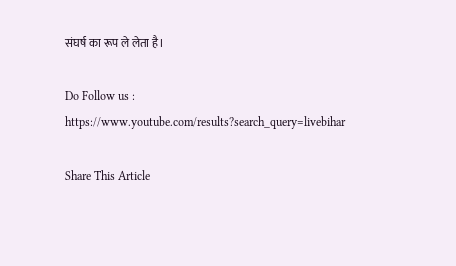संघर्ष का रूप ले लेता है।

Do Follow us : https://www.youtube.com/results?search_query=livebihar

Share This Article